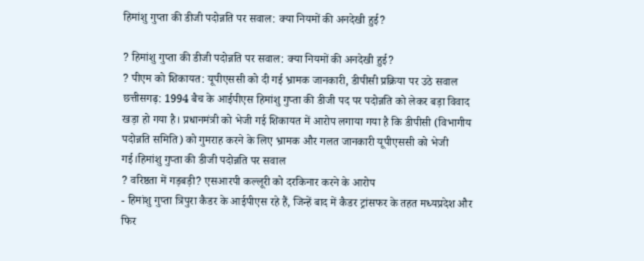हिमांशु गुप्ता की डीजी पदोन्नति पर सवाल: क्या नियमों की अनदेखी हुई?

? हिमांशु गुप्ता की डीजी पदोन्नति पर सवाल: क्या नियमों की अनदेखी हुई?
? पीएम को शिकायत: यूपीएससी को दी गई भ्रामक जानकारी, डीपीसी प्रक्रिया पर उठे सवाल
छत्तीसगढ़: 1994 बैच के आईपीएस हिमांशु गुप्ता की डीजी पद पर पदोन्नति को लेकर बड़ा विवाद खड़ा हो गया है। प्रधानमंत्री को भेजी गई शिकायत में आरोप लगाया गया है कि डीपीसी (विभागीय पदोन्नति समिति) को गुमराह करने के लिए भ्रामक और गलत जानकारी यूपीएससी को भेजी गई।हिमांशु गुप्ता की डीजी पदोन्नति पर सवाल
? वरिष्ठता में गड़बड़ी? एसआरपी कल्लूरी को दरकिनार करने के आरोप
- हिमांशु गुप्ता त्रिपुरा कैडर के आईपीएस रहे हैं, जिन्हें बाद में कैडर ट्रांसफर के तहत मध्यप्रदेश और फिर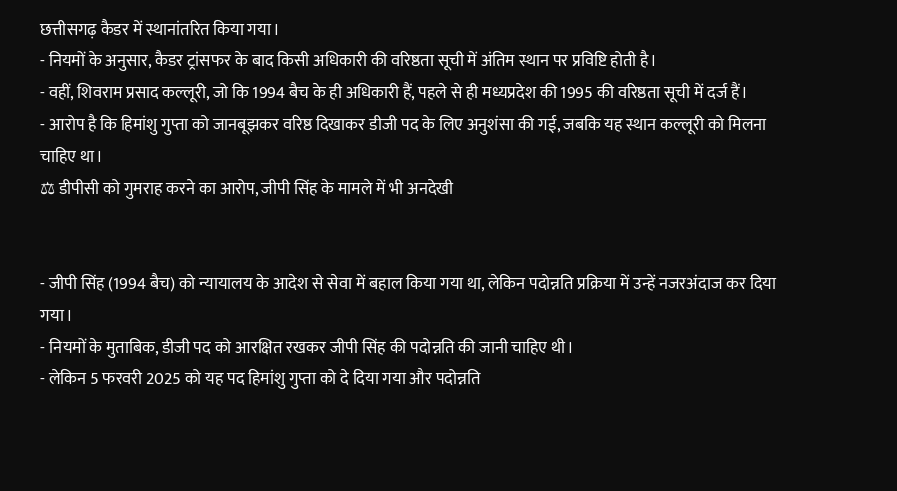छत्तीसगढ़ कैडर में स्थानांतरित किया गया।
- नियमों के अनुसार, कैडर ट्रांसफर के बाद किसी अधिकारी की वरिष्ठता सूची में अंतिम स्थान पर प्रविष्टि होती है।
- वहीं, शिवराम प्रसाद कल्लूरी, जो कि 1994 बैच के ही अधिकारी हैं, पहले से ही मध्यप्रदेश की 1995 की वरिष्ठता सूची में दर्ज हैं।
- आरोप है कि हिमांशु गुप्ता को जानबूझकर वरिष्ठ दिखाकर डीजी पद के लिए अनुशंसा की गई, जबकि यह स्थान कल्लूरी को मिलना चाहिए था।
⚖ डीपीसी को गुमराह करने का आरोप, जीपी सिंह के मामले में भी अनदेखी


- जीपी सिंह (1994 बैच) को न्यायालय के आदेश से सेवा में बहाल किया गया था, लेकिन पदोन्नति प्रक्रिया में उन्हें नजरअंदाज कर दिया गया।
- नियमों के मुताबिक, डीजी पद को आरक्षित रखकर जीपी सिंह की पदोन्नति की जानी चाहिए थी।
- लेकिन 5 फरवरी 2025 को यह पद हिमांशु गुप्ता को दे दिया गया और पदोन्नति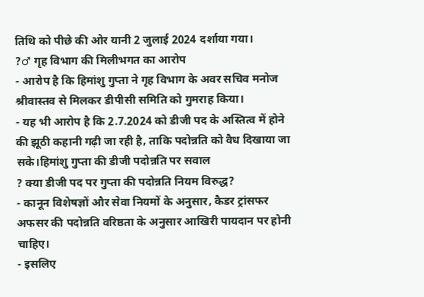तिथि को पीछे की ओर यानी 2 जुलाई 2024 दर्शाया गया।
?♂ गृह विभाग की मिलीभगत का आरोप
- आरोप है कि हिमांशु गुप्ता ने गृह विभाग के अवर सचिव मनोज श्रीवास्तव से मिलकर डीपीसी समिति को गुमराह किया।
- यह भी आरोप है कि 2.7.2024 को डीजी पद के अस्तित्व में होने की झूठी कहानी गढ़ी जा रही है, ताकि पदोन्नति को वैध दिखाया जा सके।हिमांशु गुप्ता की डीजी पदोन्नति पर सवाल
? क्या डीजी पद पर गुप्ता की पदोन्नति नियम विरुद्ध?
- कानून विशेषज्ञों और सेवा नियमों के अनुसार, कैडर ट्रांसफर अफसर की पदोन्नति वरिष्ठता के अनुसार आखिरी पायदान पर होनी चाहिए।
- इसलिए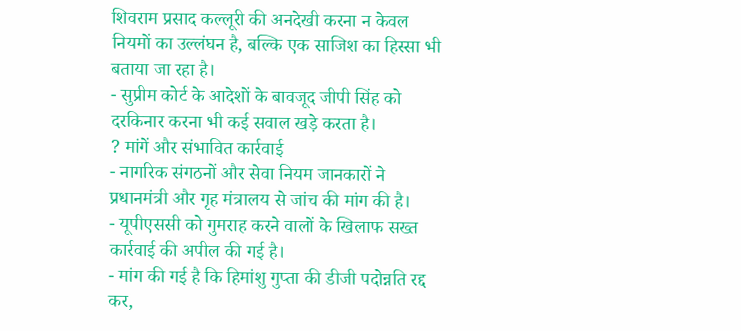शिवराम प्रसाद कल्लूरी की अनदेखी करना न केवल नियमों का उल्लंघन है, बल्कि एक साजिश का हिस्सा भी बताया जा रहा है।
- सुप्रीम कोर्ट के आदेशों के बावजूद जीपी सिंह को दरकिनार करना भी कई सवाल खड़े करता है।
? मांगें और संभावित कार्रवाई
- नागरिक संगठनों और सेवा नियम जानकारों ने प्रधानमंत्री और गृह मंत्रालय से जांच की मांग की है।
- यूपीएससी को गुमराह करने वालों के खिलाफ सख्त कार्रवाई की अपील की गई है।
- मांग की गई है कि हिमांशु गुप्ता की डीजी पदोन्नति रद्द कर,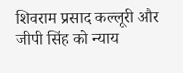शिवराम प्रसाद कल्लूरी और जीपी सिंह को न्याय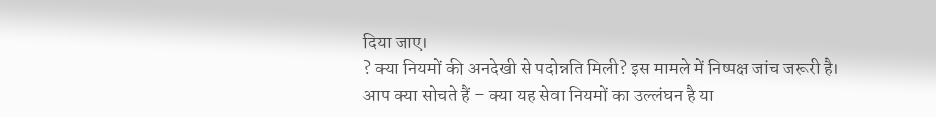दिया जाए।
? क्या नियमों की अनदेखी से पदोन्नति मिली? इस मामले में निष्पक्ष जांच जरूरी है।
आप क्या सोचते हैं – क्या यह सेवा नियमों का उल्लंघन है या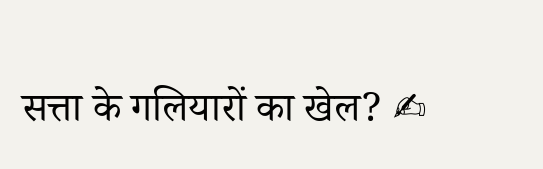सत्ता के गलियारों का खेल? ✍